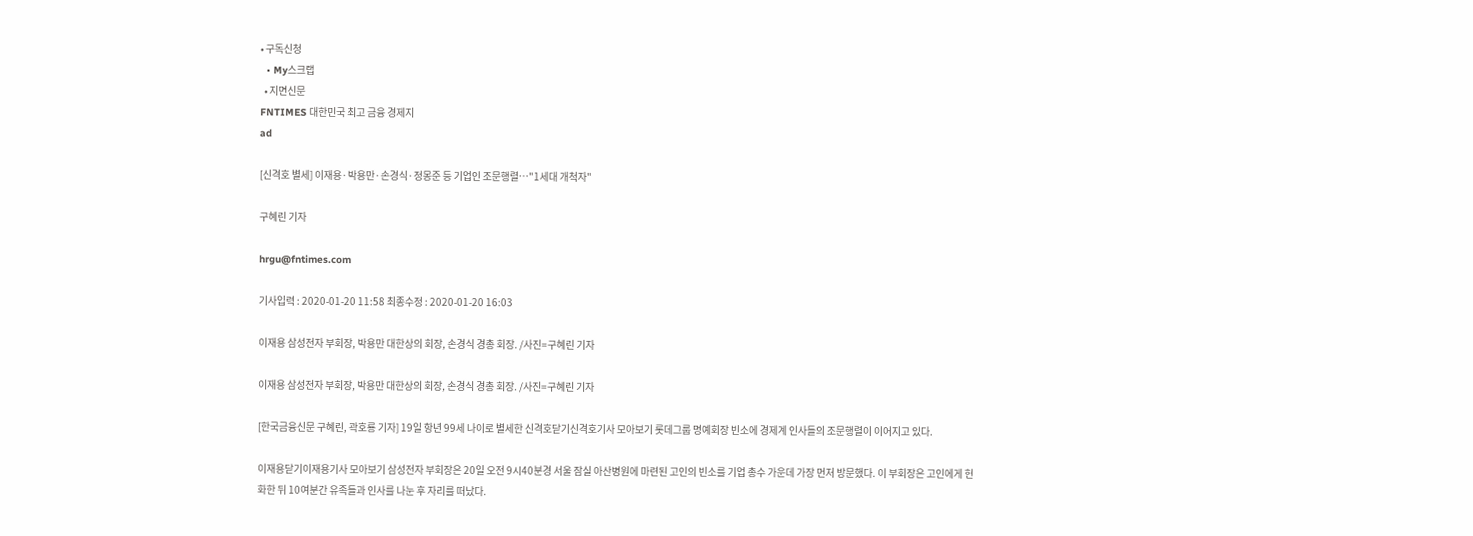• 구독신청
  • My스크랩
  • 지면신문
FNTIMES 대한민국 최고 금융 경제지
ad

[신격호 별세] 이재용·박용만·손경식·정몽준 등 기업인 조문행렬…"1세대 개척자"

구혜린 기자

hrgu@fntimes.com

기사입력 : 2020-01-20 11:58 최종수정 : 2020-01-20 16:03

이재용 삼성전자 부회장, 박용만 대한상의 회장, 손경식 경총 회장. /사진=구혜린 기자

이재용 삼성전자 부회장, 박용만 대한상의 회장, 손경식 경총 회장. /사진=구혜린 기자

[한국금융신문 구혜린, 곽호룡 기자] 19일 항년 99세 나이로 별세한 신격호닫기신격호기사 모아보기 롯데그룹 명예회장 빈소에 경제계 인사들의 조문행렬이 이어지고 있다.

이재용닫기이재용기사 모아보기 삼성전자 부회장은 20일 오전 9시40분경 서울 잠실 아산병원에 마련된 고인의 빈소를 기업 총수 가운데 가장 먼저 방문했다. 이 부회장은 고인에게 헌화한 뒤 10여분간 유족들과 인사를 나눈 후 자리를 떠났다.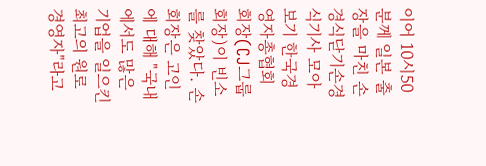이어 10시50분께 일본 출장을 마친 손경식닫기손경식기사 모아보기 한국경영자총협회 회장(CJ그룹 회장)이 빈소를 찾았다. 손 회장은 고인에 대해 "국내에서도 많은 기업을 일으킨 최고의 원로 경영자"라고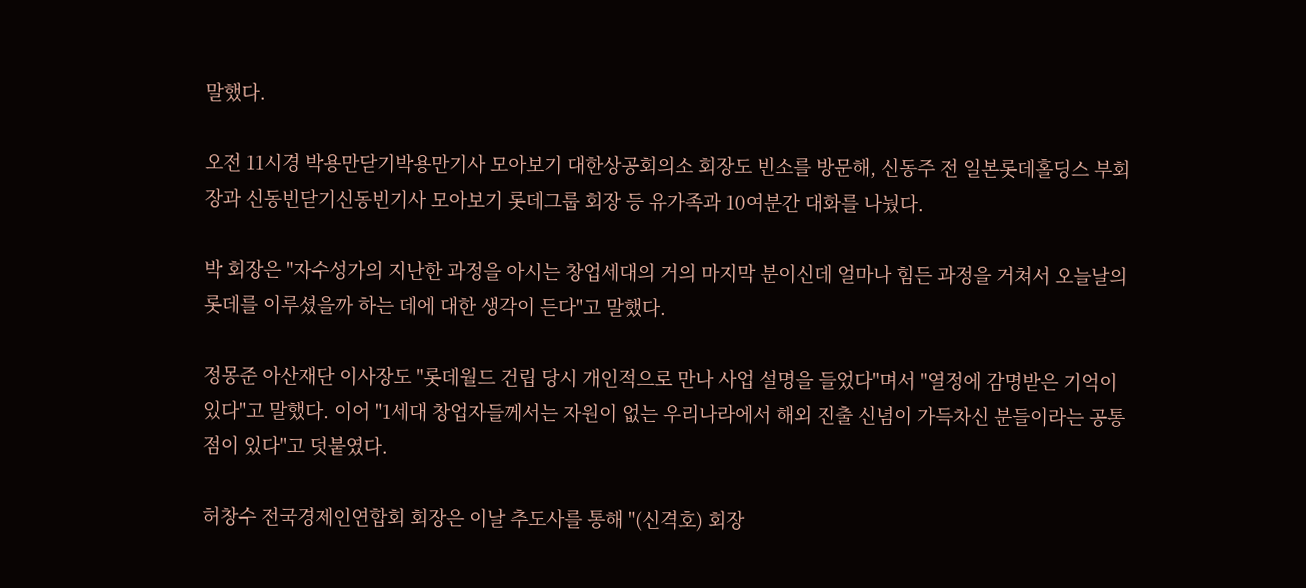말했다.

오전 11시경 박용만닫기박용만기사 모아보기 대한상공회의소 회장도 빈소를 방문해, 신동주 전 일본롯데홀딩스 부회장과 신동빈닫기신동빈기사 모아보기 롯데그룹 회장 등 유가족과 10여분간 대화를 나눴다.

박 회장은 "자수성가의 지난한 과정을 아시는 창업세대의 거의 마지막 분이신데 얼마나 힘든 과정을 거쳐서 오늘날의 롯데를 이루셨을까 하는 데에 대한 생각이 든다"고 말했다.

정몽준 아산재단 이사장도 "롯데월드 건립 당시 개인적으로 만나 사업 설명을 들었다"며서 "열정에 감명받은 기억이 있다"고 말했다. 이어 "1세대 창업자들께서는 자원이 없는 우리나라에서 해외 진출 신념이 가득차신 분들이라는 공통점이 있다"고 덧붙였다.

허창수 전국경제인연합회 회장은 이날 추도사를 통해 "(신격호) 회장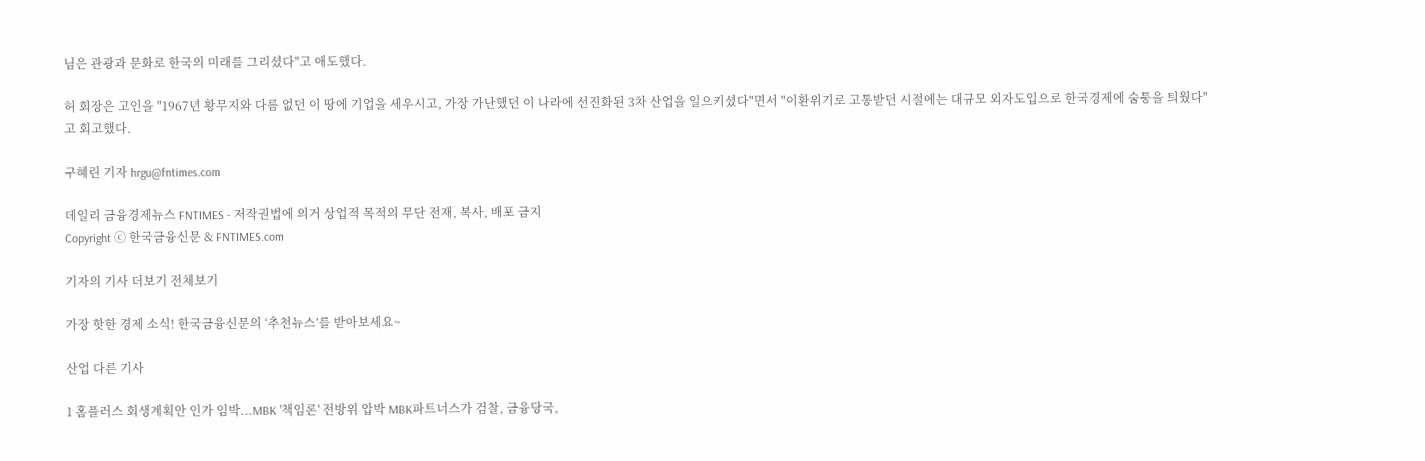님은 관광과 문화로 한국의 미래를 그리셨다"고 애도했다.

허 회장은 고인을 "1967년 황무지와 다름 없던 이 땅에 기업을 세우시고, 가장 가난했던 이 나라에 선진화된 3차 산업을 일으키셨다"면서 "이환위기로 고통받던 시절에는 대규모 외자도입으로 한국경제에 숨퉁을 틔웠다"고 회고했다.

구혜린 기자 hrgu@fntimes.com

데일리 금융경제뉴스 FNTIMES - 저작권법에 의거 상업적 목적의 무단 전재, 복사, 배포 금지
Copyright ⓒ 한국금융신문 & FNTIMES.com

기자의 기사 더보기 전체보기

가장 핫한 경제 소식! 한국금융신문의 ‘추천뉴스’를 받아보세요~

산업 다른 기사

1 홈플러스 회생계획안 인가 임박...MBK '책임론' 전방위 압박 MBK파트너스가 검찰, 금융당국,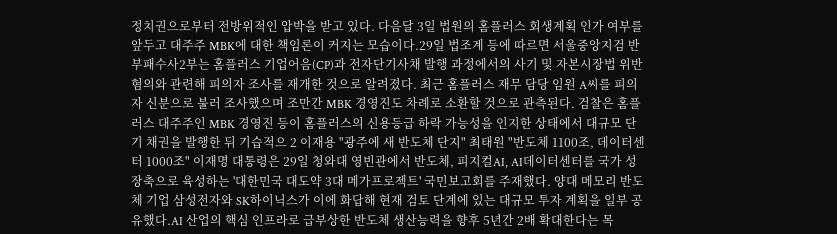정치권으로부터 전방위적인 압박을 받고 있다. 다음달 3일 법원의 홈플러스 회생계획 인가 여부를 앞두고 대주주 MBK에 대한 책임론이 커지는 모습이다.29일 법조계 등에 따르면 서울중앙지검 반부패수사2부는 홈플러스 기업어음(CP)과 전자단기사채 발행 과정에서의 사기 및 자본시장법 위반 혐의와 관련해 피의자 조사를 재개한 것으로 알려졌다. 최근 홈플러스 재무 담당 임원 A씨를 피의자 신분으로 불러 조사했으며 조만간 MBK 경영진도 차례로 소환할 것으로 관측된다. 검찰은 홈플러스 대주주인 MBK 경영진 등이 홈플러스의 신용등급 하락 가능성을 인지한 상태에서 대규모 단기 채권을 발행한 뒤 기습적으 2 이재용 "광주에 새 반도체 단지" 최태원 "반도체 1100조, 데이터센터 1000조" 이재명 대통령은 29일 청와대 영빈관에서 반도체, 피지컬AI, AI데이터센터를 국가 성장축으로 육성하는 '대한민국 대도약 3대 메가프로젝트' 국민보고회를 주재했다. 양대 메모리 반도체 기업 삼성전자와 SK하이닉스가 이에 화답해 현재 검토 단계에 있는 대규모 투자 계획을 일부 공유했다.AI 산업의 핵심 인프라로 급부상한 반도체 생산능력을 향후 5년간 2배 확대한다는 목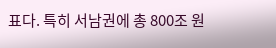표다. 특히 서남권에 총 800조 원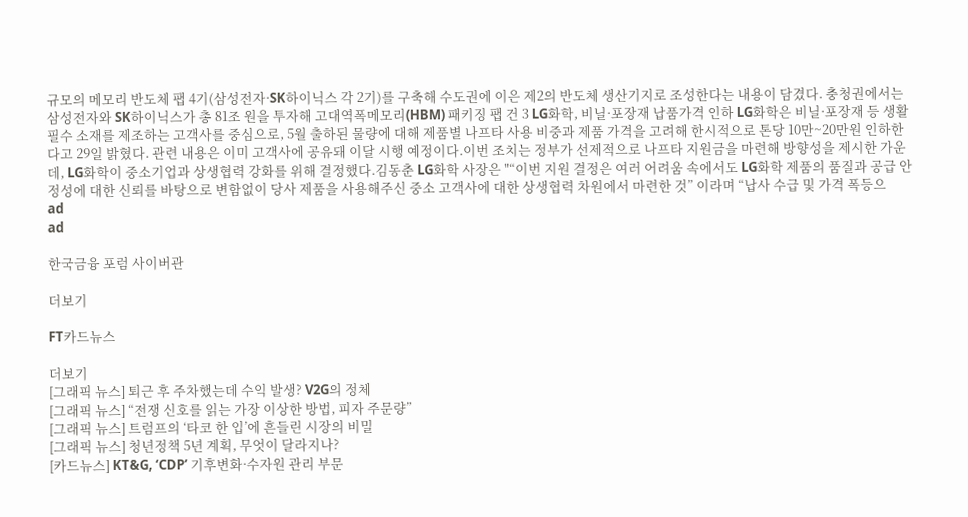규모의 메모리 반도체 팹 4기(삼성전자·SK하이닉스 각 2기)를 구축해 수도권에 이은 제2의 반도체 생산기지로 조성한다는 내용이 담겼다. 충청권에서는 삼성전자와 SK하이닉스가 총 81조 원을 투자해 고대역폭메모리(HBM) 패키징 팹 건 3 LG화학, 비닐·포장재 납품가격 인하 LG화학은 비닐·포장재 등 생활 필수 소재를 제조하는 고객사를 중심으로, 5월 출하된 물량에 대해 제품별 나프타 사용 비중과 제품 가격을 고려해 한시적으로 톤당 10만~20만원 인하한다고 29일 밝혔다. 관련 내용은 이미 고객사에 공유돼 이달 시행 예정이다.이번 조치는 정부가 선제적으로 나프타 지원금을 마련해 방향성을 제시한 가운데, LG화학이 중소기업과 상생협력 강화를 위해 결정했다.김동춘 LG화학 사장은 "“이번 지원 결정은 여러 어려움 속에서도 LG화학 제품의 품질과 공급 안정성에 대한 신뢰를 바탕으로 변함없이 당사 제품을 사용해주신 중소 고객사에 대한 상생협력 차원에서 마련한 것” 이라며 “납사 수급 및 가격 폭등으
ad
ad

한국금융 포럼 사이버관

더보기

FT카드뉴스

더보기
[그래픽 뉴스] 퇴근 후 주차했는데 수익 발생? V2G의 정체
[그래픽 뉴스] “전쟁 신호를 읽는 가장 이상한 방법, 피자 주문량”
[그래픽 뉴스] 트럼프의 ‘타코 한 입’에 흔들린 시장의 비밀
[그래픽 뉴스] 청년정책 5년 계획, 무엇이 달라지나?
[카드뉴스] KT&G, ‘CDP’ 기후변화·수자원 관리 부문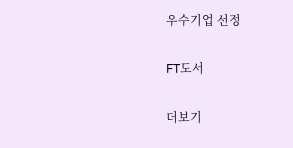우수기업 선정

FT도서

더보기